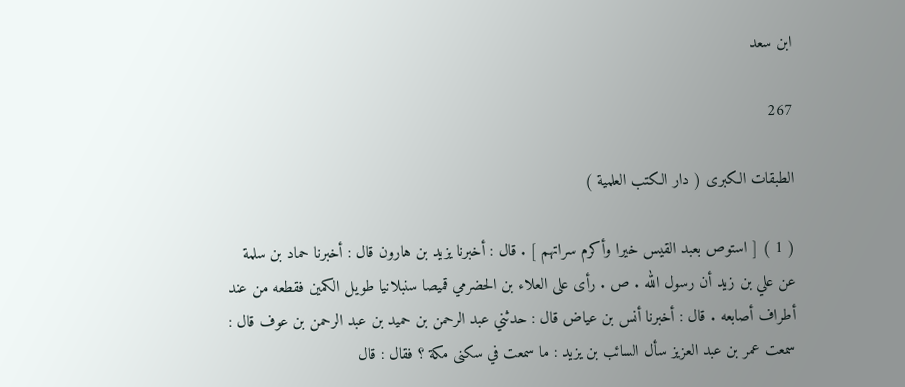ابن سعد

267

الطبقات الكبرى ( دار الكتب العلمية )

( 1 ) [ استوص بعبد القيس خيرا وأكرم سراتهم ] . قال : أخبرنا يزيد بن هارون قال : أخبرنا حماد بن سلمة عن علي بن زيد أن رسول الله . ص . رأى على العلاء بن الحضرمي قميصا سنبلانيا طويل الكمين فقطعه من عند أطراف أصابعه . قال : أخبرنا أنس بن عياض قال : حدثني عبد الرحمن بن حميد بن عبد الرحمن بن عوف قال : سمعت عمر بن عبد العزيز سأل السائب بن يزيد : ما سمعت في سكنى مكة ؟ فقال : قال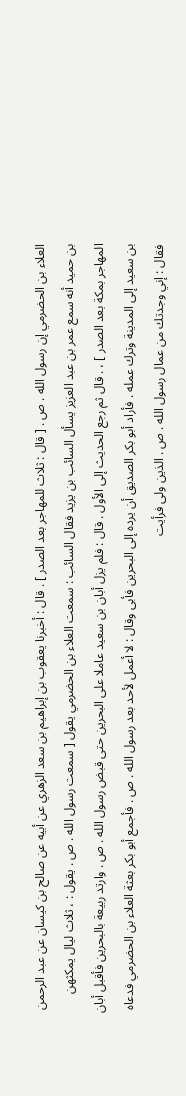العلاء بن الحضرمي إن رسول الله . ص . [ قال : ثلاث للمهاجر بعد الصدر ] . قال : أخبرنا يعقوب بن إبراهيم بن سعد الزهري عن أبيه عن صالح بن كيسان عن عبد الرحمن بن حميد أنه سمع عمر بن عبد العزيز يسأل السائب بن يزيد فقال السائب : سمعت العلاء بن الحضرمي يقول [ سمعت رسول الله . ص . يقول : ، ثلاث ليال يمكثهن المهاجر بمكة بعد الصدر ] ، . قال ثم رجع الحديث إلى الأول . قال : فلم يزل أبان بن سعيد عاملا على البحرين حتى قبض رسول الله . ص . وارتد ربيعة بالبحرين فأقبل أبان بن سعيد إلى المدينة وترك عمله . فأراد أبو بكر الصديق أن يرده إلى البحرين فأبى وقال : لا أعمل لأحد بعد رسول الله . ص . فأجمع أبو بكر بعثة العلاء بن الحضرمي فدعاه فقال : إني وجدتك من عمال رسول الله . ص . الذين ولى فرأيت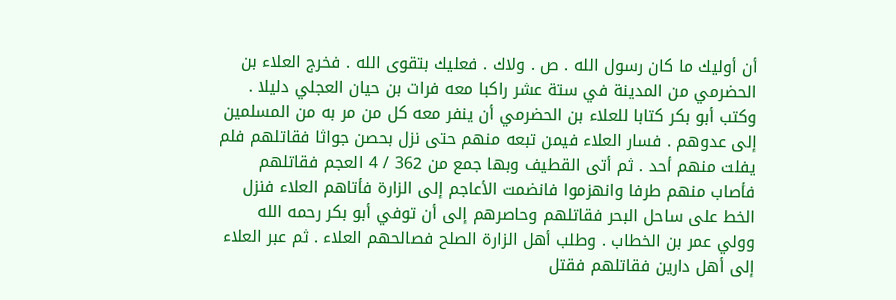أن أوليك ما كان رسول الله . ص . ولاك . فعليك بتقوى الله . فخرج العلاء بن الحضرمي من المدينة في ستة عشر راكبا معه فرات بن حيان العجلي دليلا . وكتب أبو بكر كتابا للعلاء بن الحضرمي أن ينفر معه كل من مر به من المسلمين إلى عدوهم . فسار العلاء فيمن تبعه منهم حتى نزل بحصن جواثا فقاتلهم فلم يفلت منهم أحد . ثم أتى القطيف وبها جمع من 362 / 4 العجم فقاتلهم فأصاب منهم طرفا وانهزموا فانضمت الأعاجم إلى الزارة فأتاهم العلاء فنزل الخط على ساحل البحر فقاتلهم وحاصرهم إلى أن توفي أبو بكر رحمه الله وولي عمر بن الخطاب . وطلب أهل الزارة الصلح فصالحهم العلاء . ثم عبر العلاء إلى أهل دارين فقاتلهم فقتل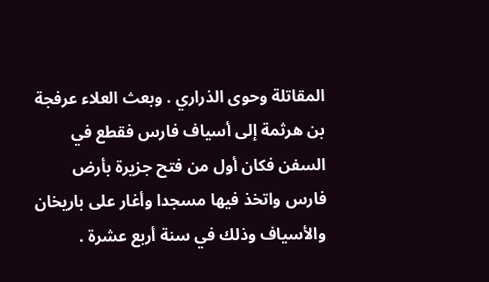المقاتلة وحوى الذراري . وبعث العلاء عرفجة بن هرثمة إلى أسياف فارس فقطع في السفن فكان أول من فتح جزيرة بأرض فارس واتخذ فيها مسجدا وأغار على باريخان والأسياف وذلك في سنة أربع عشرة .